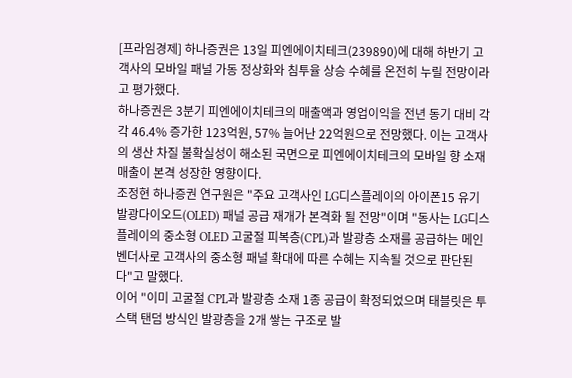[프라임경제] 하나증권은 13일 피엔에이치테크(239890)에 대해 하반기 고객사의 모바일 패널 가동 정상화와 침투율 상승 수혜를 온전히 누릴 전망이라고 평가했다.
하나증권은 3분기 피엔에이치테크의 매출액과 영업이익을 전년 동기 대비 각각 46.4% 증가한 123억원, 57% 늘어난 22억원으로 전망했다. 이는 고객사의 생산 차질 불확실성이 해소된 국면으로 피엔에이치테크의 모바일 향 소재 매출이 본격 성장한 영향이다.
조정현 하나증권 연구원은 "주요 고객사인 LG디스플레이의 아이폰15 유기발광다이오드(OLED) 패널 공급 재개가 본격화 될 전망"이며 "동사는 LG디스플레이의 중소형 OLED 고굴절 피복층(CPL)과 발광층 소재를 공급하는 메인 벤더사로 고객사의 중소형 패널 확대에 따른 수혜는 지속될 것으로 판단된다"고 말했다.
이어 "이미 고굴절 CPL과 발광층 소재 1종 공급이 확정되었으며 태블릿은 투스택 탠덤 방식인 발광층을 2개 쌓는 구조로 발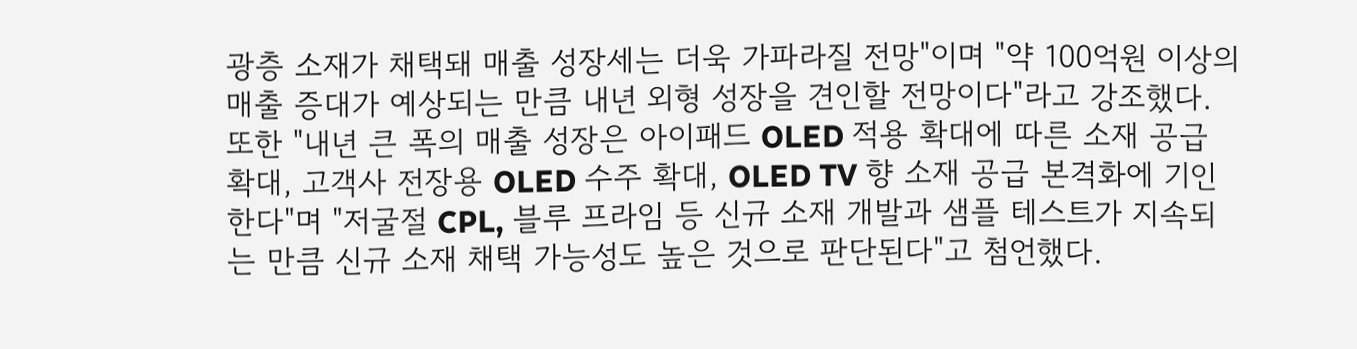광층 소재가 채택돼 매출 성장세는 더욱 가파라질 전망"이며 "약 100억원 이상의 매출 증대가 예상되는 만큼 내년 외형 성장을 견인할 전망이다"라고 강조했다.
또한 "내년 큰 폭의 매출 성장은 아이패드 OLED 적용 확대에 따른 소재 공급 확대, 고객사 전장용 OLED 수주 확대, OLED TV 향 소재 공급 본격화에 기인한다"며 "저굴절 CPL, 블루 프라임 등 신규 소재 개발과 샘플 테스트가 지속되는 만큼 신규 소재 채택 가능성도 높은 것으로 판단된다"고 첨언했다.